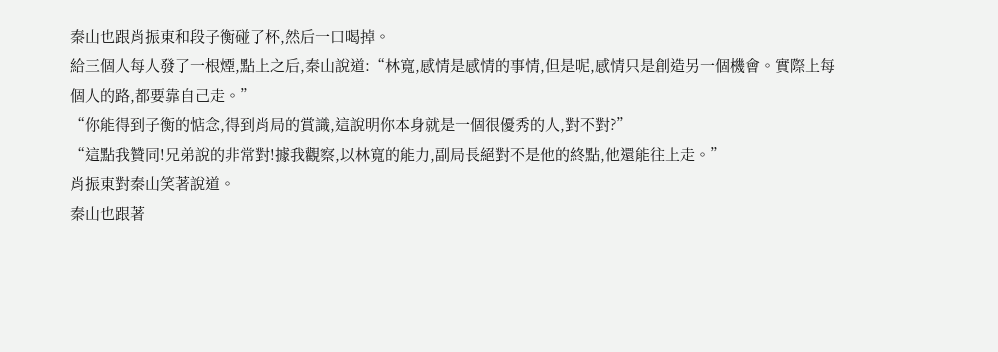秦山也跟肖振東和段子衡碰了杯,然后一口喝掉。
給三個人每人發了一根煙,點上之后,秦山說道:“林寬,感情是感情的事情,但是呢,感情只是創造另一個機會。實際上每個人的路,都要靠自己走。”
“你能得到子衡的惦念,得到肖局的賞識,這說明你本身就是一個很優秀的人,對不對?”
“這點我贊同!兄弟說的非常對!據我觀察,以林寬的能力,副局長絕對不是他的終點,他還能往上走。”
肖振東對秦山笑著說道。
秦山也跟著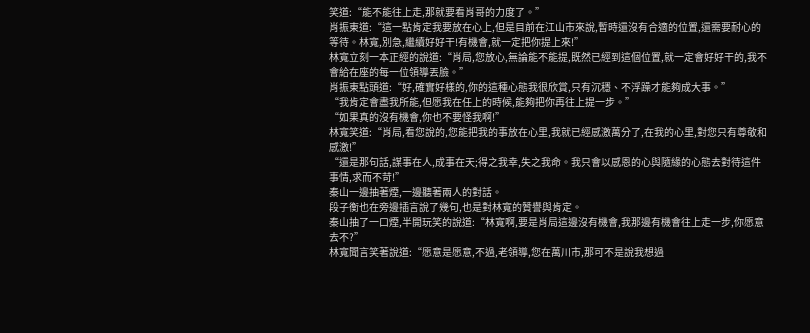笑道:“能不能往上走,那就要看肖哥的力度了。”
肖振東道:“這一點肯定我要放在心上,但是目前在江山市來說,暫時還沒有合適的位置,還需要耐心的等待。林寬,別急,繼續好好干!有機會,就一定把你提上來!”
林寬立刻一本正經的說道:“肖局,您放心,無論能不能提,既然已經到這個位置,就一定會好好干的,我不會給在座的每一位領導丟臉。”
肖振東點頭道:“好,確實好樣的,你的這種心態我很欣賞,只有沉穩、不浮躁才能夠成大事。”
“我肯定會盡我所能,但愿我在任上的時候,能夠把你再往上提一步。”
“如果真的沒有機會,你也不要怪我啊!”
林寬笑道:“肖局,看您說的,您能把我的事放在心里,我就已經感激萬分了,在我的心里,對您只有尊敬和感激!”
“還是那句話,謀事在人,成事在天;得之我幸,失之我命。我只會以感恩的心與隨緣的心態去對待這件事情,求而不苛!”
秦山一邊抽著煙,一邊聽著兩人的對話。
段子衡也在旁邊插言說了幾句,也是對林寬的贊譽與肯定。
秦山抽了一口煙,半開玩笑的說道:“林寬啊,要是肖局這邊沒有機會,我那邊有機會往上走一步,你愿意去不?”
林寬聞言笑著說道:“愿意是愿意,不過,老領導,您在萬川市,那可不是說我想過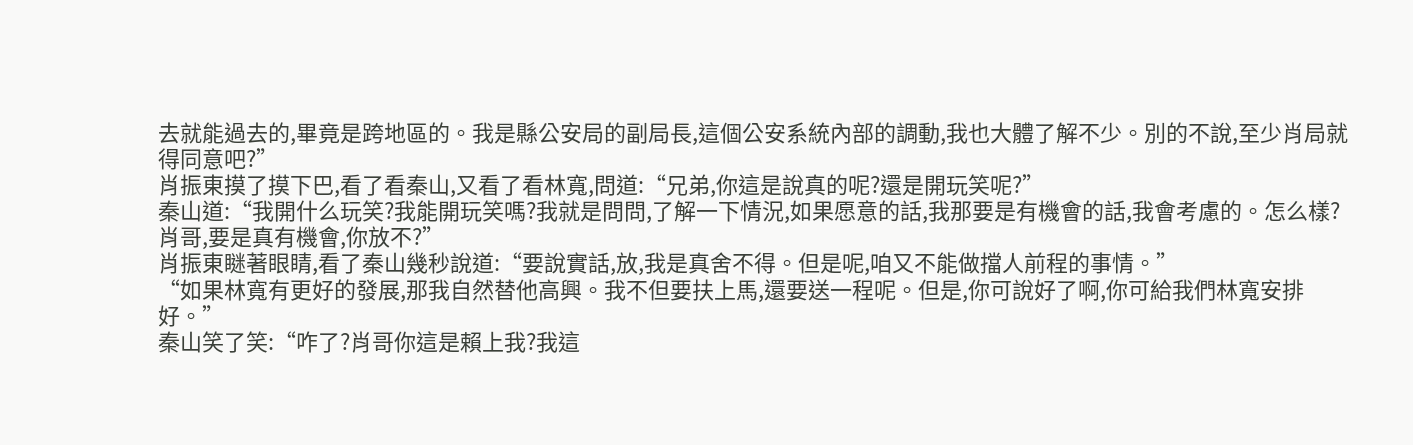去就能過去的,畢竟是跨地區的。我是縣公安局的副局長,這個公安系統內部的調動,我也大體了解不少。別的不說,至少肖局就得同意吧?”
肖振東摸了摸下巴,看了看秦山,又看了看林寬,問道:“兄弟,你這是說真的呢?還是開玩笑呢?”
秦山道:“我開什么玩笑?我能開玩笑嗎?我就是問問,了解一下情況,如果愿意的話,我那要是有機會的話,我會考慮的。怎么樣?肖哥,要是真有機會,你放不?”
肖振東瞇著眼睛,看了秦山幾秒說道:“要說實話,放,我是真舍不得。但是呢,咱又不能做擋人前程的事情。”
“如果林寬有更好的發展,那我自然替他高興。我不但要扶上馬,還要送一程呢。但是,你可說好了啊,你可給我們林寬安排好。”
秦山笑了笑:“咋了?肖哥你這是賴上我?我這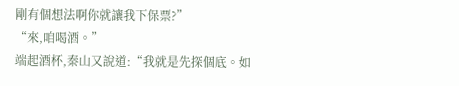剛有個想法啊你就讓我下保票?”
“來,咱喝酒。”
端起酒杯,秦山又說道:“我就是先探個底。如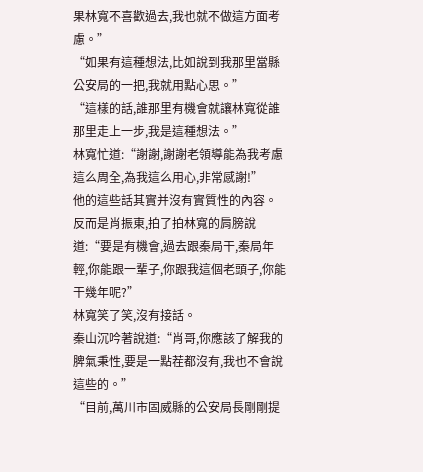果林寬不喜歡過去,我也就不做這方面考慮。”
“如果有這種想法,比如說到我那里當縣公安局的一把,我就用點心思。”
“這樣的話,誰那里有機會就讓林寬從誰那里走上一步,我是這種想法。”
林寬忙道:“謝謝,謝謝老領導能為我考慮這么周全,為我這么用心,非常感謝!”
他的這些話其實并沒有實質性的內容。
反而是肖振東,拍了拍林寬的肩膀說道:“要是有機會,過去跟秦局干,秦局年輕,你能跟一輩子,你跟我這個老頭子,你能干幾年呢?”
林寬笑了笑,沒有接話。
秦山沉吟著說道:“肖哥,你應該了解我的脾氣秉性,要是一點茬都沒有,我也不會說這些的。”
“目前,萬川市固威縣的公安局長剛剛提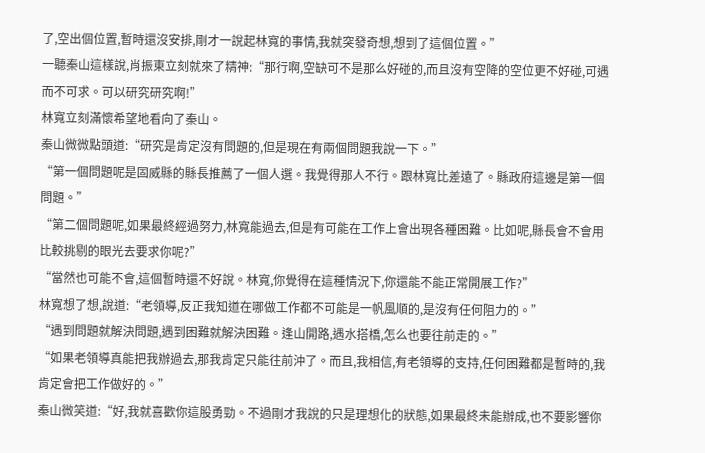了,空出個位置,暫時還沒安排,剛才一說起林寬的事情,我就突發奇想,想到了這個位置。”
一聽秦山這樣說,肖振東立刻就來了精神:“那行啊,空缺可不是那么好碰的,而且沒有空降的空位更不好碰,可遇而不可求。可以研究研究啊!”
林寬立刻滿懷希望地看向了秦山。
秦山微微點頭道:“研究是肯定沒有問題的,但是現在有兩個問題我說一下。”
“第一個問題呢是固威縣的縣長推薦了一個人選。我覺得那人不行。跟林寬比差遠了。縣政府這邊是第一個問題。”
“第二個問題呢,如果最終經過努力,林寬能過去,但是有可能在工作上會出現各種困難。比如呢,縣長會不會用比較挑剔的眼光去要求你呢?”
“當然也可能不會,這個暫時還不好說。林寬,你覺得在這種情況下,你還能不能正常開展工作?”
林寬想了想,說道:“老領導,反正我知道在哪做工作都不可能是一帆風順的,是沒有任何阻力的。”
“遇到問題就解決問題,遇到困難就解決困難。逢山開路,遇水搭橋,怎么也要往前走的。”
“如果老領導真能把我辦過去,那我肯定只能往前沖了。而且,我相信,有老領導的支持,任何困難都是暫時的,我肯定會把工作做好的。”
秦山微笑道:“好,我就喜歡你這股勇勁。不過剛才我說的只是理想化的狀態,如果最終未能辦成,也不要影響你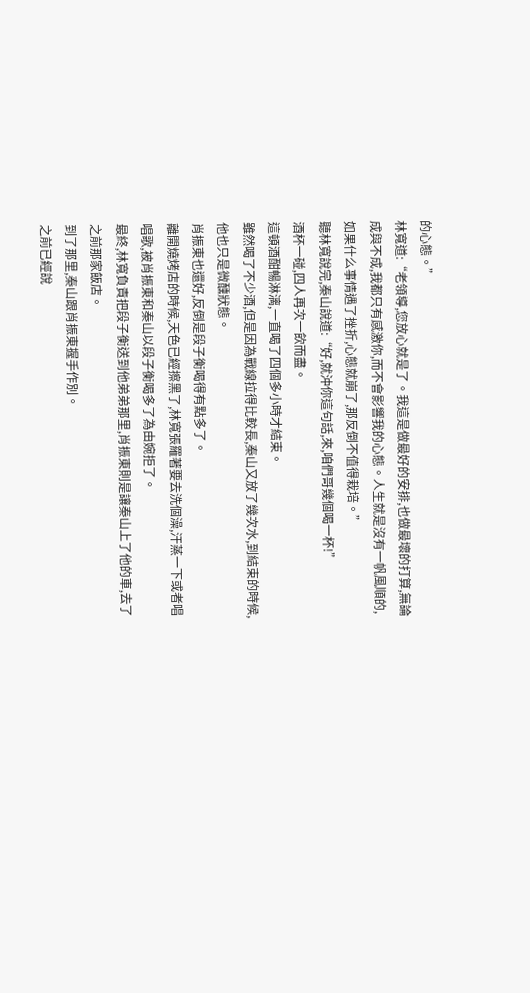的心態。”
林寬道:“老領導,您放心就是了。我這是做最好的安排,也做最壞的打算,無論成與不成,我都只有感激你,而不會影響我的心態。人生就是沒有一帆風順的,如果什么事情遇了挫折,心態就崩了,那反倒不值得栽培。”
聽林寬說完,秦山說道:“好,就沖你這句話,來,咱們哥幾個喝一杯!”
酒杯一碰,四人再次一飲而盡。
這頓酒酣暢淋漓,一直喝了四個多小時才結束。
雖然喝了不少酒,但是因為戰線拉得比較長,秦山又放了幾次水,到結束的時候,他也只是微醺狀態。
肖振東也還好,反倒是段子衡喝得有點多了。
離開燒烤店的時候,天色已經擦黑了,林寬張羅著要去洗個澡,汗蒸一下或者唱唱歌,被肖振東和秦山以段子衡喝多了為由婉拒了。
最終,林寬負責把段子衡送到他弟弟那里,肖振東則是讓秦山上了他的車,去了之前那家飯店。
到了那里,秦山跟肖振東握手作別。
之前已經說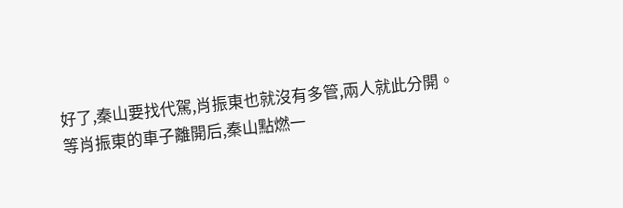好了,秦山要找代駕,肖振東也就沒有多管,兩人就此分開。
等肖振東的車子離開后,秦山點燃一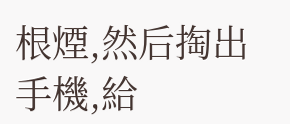根煙,然后掏出手機,給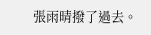張雨晴撥了過去。